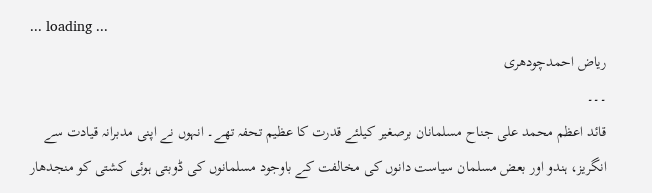... loading ...
ریاض احمدچودھری
۔۔۔
قائد اعظم محمد علی جناح مسلمانان برصغیر کیلئے قدرت کا عظیم تحفہ تھے۔ انہوں نے اپنی مدبرانہ قیادت سے انگریز، ہندو اور بعض مسلمان سیاست دانوں کی مخالفت کے باوجود مسلمانوں کی ڈوبتی ہوئی کشتی کو منجدھار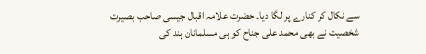سے نکال کر کنارے پر لگا دیا۔ حضرت علامہ اقبال جیسی صاحب بصیرت شخصیت نے بھی محمد علی جناح کو ہی مسلمانان ہند کی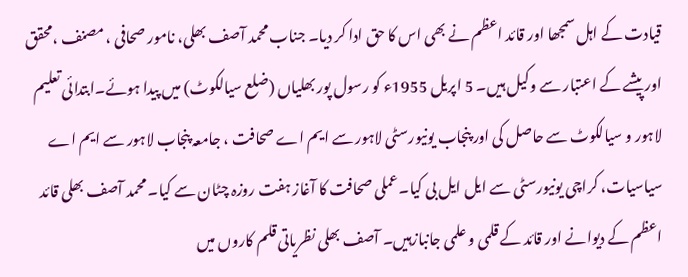قیادت کے اہل سمجھا اور قائد اعظم نے بھی اس کا حق ادا کر دیا۔ جناب محمد آصف بھلی، نامور صحافی ، مصنف ،محقق اور پیشے کے اعتبار سے وکیل ہیں۔ 5 اپریل 1955ء کو رسول پور بھلیاں (ضلع سیالکوٹ) میں پیدا ہوئے۔ابتدائی تعلیم لاہور و سیالکوٹ سے حاصل کی اور پنجاب یونیورسٹی لاہور سے ایم اے صحافت ، جامعہ پنجاب لاہور سے ایم اے سیاسیات، کراچی یونیورسٹی سے ایل ایل بی کیا۔عملی صحافت کا آغاز ہفت روزہ چٹان سے کیا۔ محمد آصف بھلی قائد اعظم کے دیوانے اور قائد کے قلمی و علمی جانبازہیں۔ آصف بھلی نظریاتی قلم کاروں میں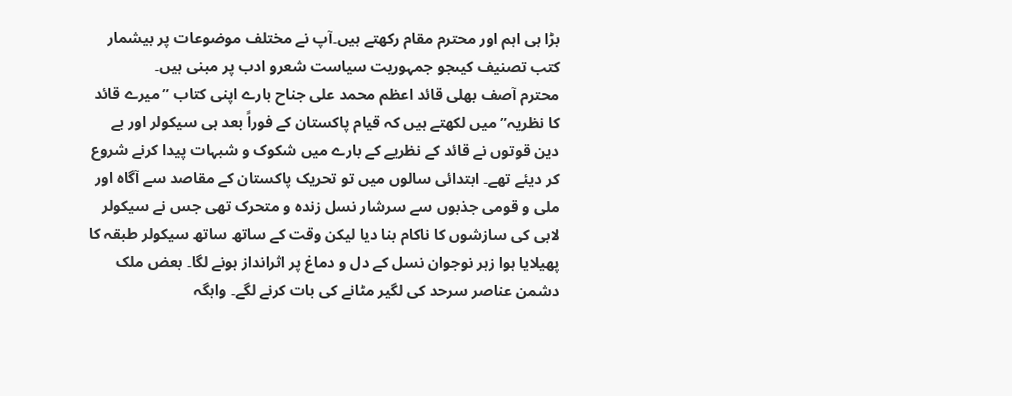بڑا ہی اہم اور محترم مقام رکھتے ہیں۔آپ نے مختلف موضوعات پر بیشمار کتب تصنیف کیںجو جمہوریت سیاست شعرو ادب پر مبنی ہیں۔
محترم آصف بھلی قائد اعظم محمد علی جناح بارے اپنی کتاب ”میرے قائد کا نظریہ” میں لکھتے ہیں کہ قیام پاکستان کے فوراً بعد ہی سیکولر اور بے دین قوتوں نے قائد کے نظریے کے بارے میں شکوک و شبہات پیدا کرنے شروع کر دیئے تھے۔ ابتدائی سالوں میں تو تحریک پاکستان کے مقاصد سے آگاہ اور ملی و قومی جذبوں سے سرشار نسل زندہ و متحرک تھی جس نے سیکولر لابی کی سازشوں کا ناکام بنا دیا لیکن وقت کے ساتھ ساتھ سیکولر طبقہ کا پھیلایا ہوا زہر نوجوان نسل کے دل و دماغ پر اثرانداز ہونے لگا۔ بعض ملک دشمن عناصر سرحد کی لگیر مٹانے کی بات کرنے لگے۔ واہگہ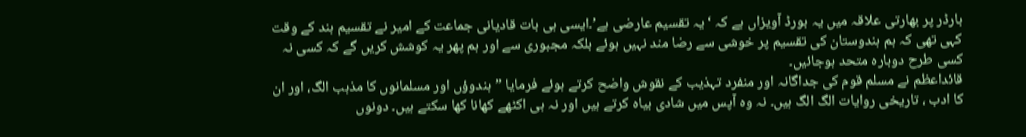بارڈر پر بھارتی علاقہ میں یہ بورڈ آویزاں ہے کہ ‘یہ تقسیم عارضی ہے’۔ایسی ہی بات قادیانی جماعت کے امیر نے تقسیم ہند کے وقت کہی تھی کہ ہم ہندوستان کی تقسیم پر خوشی سے رضا مند نہیں ہوئے بلکہ مجبوری سے اور ہم پھر یہ کوشش کریں گے کہ کسی نہ کسی طرح دوبارہ متحد ہوجائیں۔
قائداعظم نے مسلم قوم کی جداگانہ اور منفرد تہذیب کے نقوش واضح کرتے ہوئے فرمایا ”ہندوؤں اور مسلمانوں کا مذہب الگ، اور ان کا ادب ، تاریخی روایات الگ الگ ہیں۔ نہ وہ آپس میں شادی بیاہ کرتے ہیں اور نہ ہی اکٹھے کھانا کھا سکتے ہیں۔ دونوں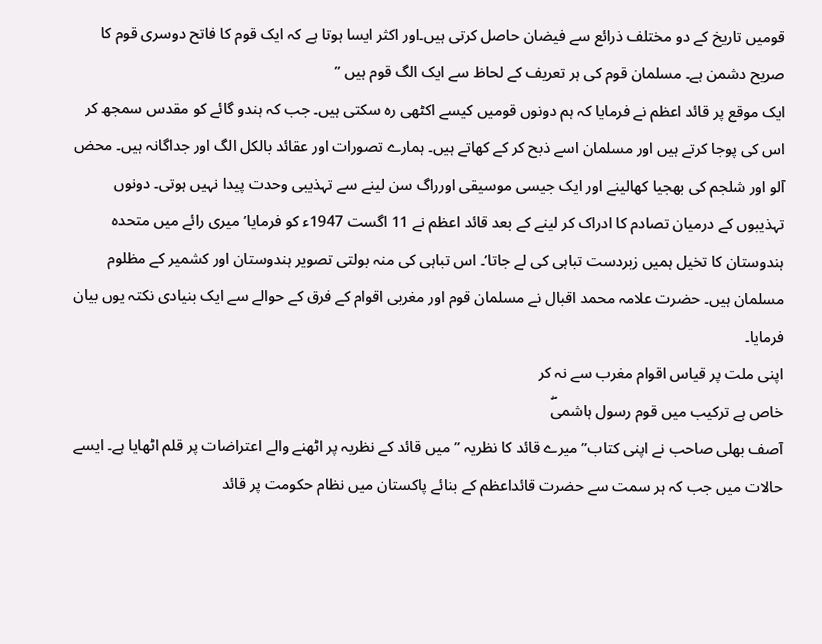قومیں تاریخ کے دو مختلف ذرائع سے فیضان حاصل کرتی ہیں۔اور اکثر ایسا ہوتا ہے کہ ایک قوم کا فاتح دوسری قوم کا صریح دشمن ہے۔ مسلمان قوم کی ہر تعریف کے لحاظ سے ایک الگ قوم ہیں ”
ایک موقع پر قائد اعظم نے فرمایا کہ ہم دونوں قومیں کیسے اکٹھی رہ سکتی ہیں۔ جب کہ ہندو گائے کو مقدس سمجھ کر اس کی پوجا کرتے ہیں اور مسلمان اسے ذبح کر کے کھاتے ہیں۔ ہمارے تصورات اور عقائد بالکل الگ اور جداگانہ ہیں۔ محض آلو اور شلجم کی بھجیا کھالینے اور ایک جیسی موسیقی اورراگ سن لینے سے تہذیبی وحدت پیدا نہیں ہوتی۔ دونوں تہذیبوں کے درمیان تصادم کا ادراک کر لینے کے بعد قائد اعظم نے 11 اگست 1947ء کو فرمایا’میری رائے میں متحدہ ہندوستان کا تخیل ہمیں زبردست تباہی کی لے جاتا’۔ اس تباہی کی منہ بولتی تصویر ہندوستان اور کشمیر کے مظلوم مسلمان ہیں۔ حضرت علامہ محمد اقبال نے مسلمان قوم اور مغربی اقوام کے فرق کے حوالے سے ایک بنیادی نکتہ یوں بیان فرمایا۔
اپنی ملت پر قیاس اقوام مغرب سے نہ کر
خاص ہے ترکیب میں قوم رسول ہاشمیۖ
آصف بھلی صاحب نے اپنی کتاب” میرے قائد کا نظریہ ” میں قائد کے نظریہ پر اٹھنے والے اعتراضات پر قلم اٹھایا ہے۔ ایسے حالات میں جب کہ ہر سمت سے حضرت قائداعظم کے بنائے پاکستان میں نظام حکومت پر قائد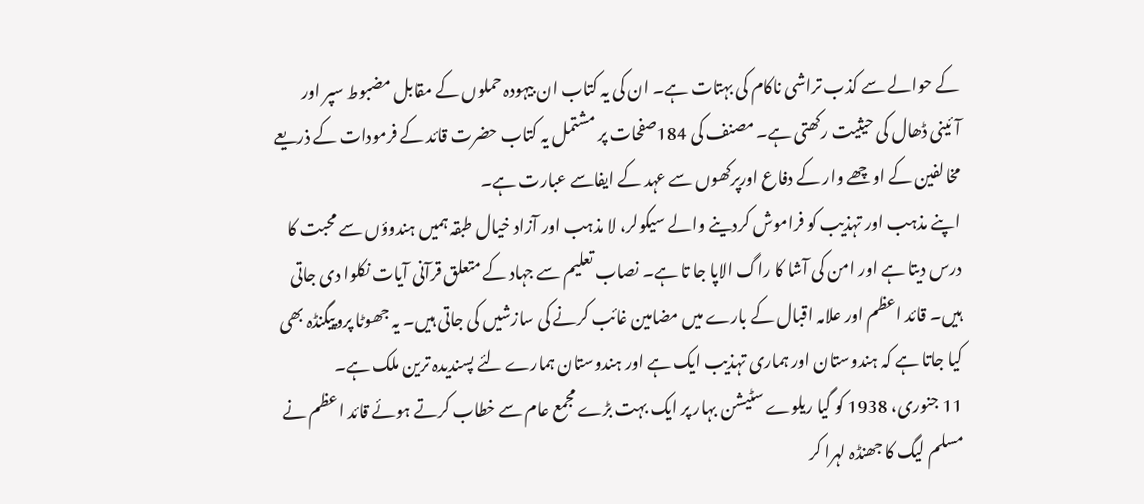کے حوالے سے کذب تراشی ناکام کی بہتات ہے۔ ان کی یہ کتاب ان بیہودہ حملوں کے مقابل مضبوط سپر اور آئینی ڈھال کی حیثیت رکھتی ہے۔ مصنف کی 184صفحات پر مشتمل یہ کتاب حضرت قائد کے فرمودات کے ذریعے مخالفین کے اوچھے وار کے دفاع اورپرکھوں سے عہد کے ایفاسے عبارت ہے۔
اپنے مذہب اور تہذیب کو فراموش کردینے والے سیکولر، لا مذہب اور آزاد خیال طبقہ ہمیں ہندوؤں سے محبت کا درس دیتا ہے اور امن کی آشا کا راگ الاپا جا تا ہے۔ نصاب تعلیم سے جہاد کے متعلق قرآنی آیات نکلوا دی جاتی ہیں۔ قائد اعظم اور علامہ اقبال کے بارے میں مضامین غائب کرنے کی سازشیں کی جاتی ہیں۔ یہ جھوٹا پروپیگنڈہ بھی کیا جاتا ہے کہ ہندوستان اور ہماری تہذیب ایک ہے اور ہندوستان ہمارے لئے پسندیدہ ترین ملک ہے۔
11 جنوری، 1938 کو گیا ریلوے سٹیشن بہار پر ایک بہت بڑے مجمع عام سے خطاب کرتے ہوئے قائد اعظم نے مسلم لیگ کا جھنڈہ لہرا کر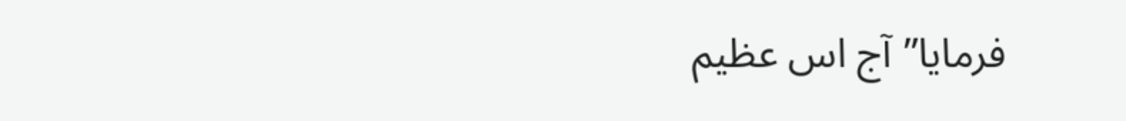فرمایا”آج اس عظیم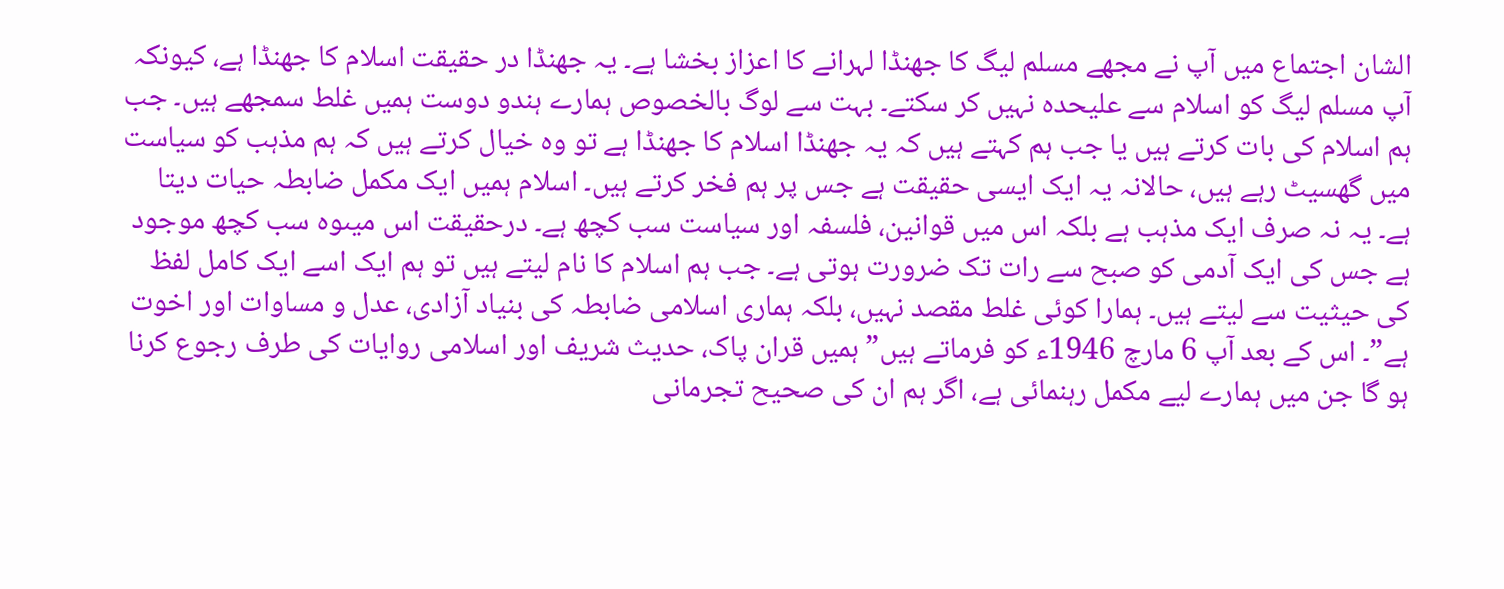الشان اجتماع میں آپ نے مجھے مسلم لیگ کا جھنڈا لہرانے کا اعزاز بخشا ہے۔ یہ جھنڈا در حقیقت اسلام کا جھنڈا ہے، کیونکہ آپ مسلم لیگ کو اسلام سے علیحدہ نہیں کر سکتے۔ بہت سے لوگ بالخصوص ہمارے ہندو دوست ہمیں غلط سمجھے ہیں۔ جب ہم اسلام کی بات کرتے ہیں یا جب ہم کہتے ہیں کہ یہ جھنڈا اسلام کا جھنڈا ہے تو وہ خیال کرتے ہیں کہ ہم مذہب کو سیاست میں گھسیٹ رہے ہیں، حالانہ یہ ایک ایسی حقیقت ہے جس پر ہم فخر کرتے ہیں۔ اسلام ہمیں ایک مکمل ضابطہ حیات دیتا ہے۔ یہ نہ صرف ایک مذہب ہے بلکہ اس میں قوانین، فلسفہ اور سیاست سب کچھ ہے۔ درحقیقت اس میںوہ سب کچھ موجود ہے جس کی ایک آدمی کو صبح سے رات تک ضرورت ہوتی ہے۔ جب ہم اسلام کا نام لیتے ہیں تو ہم ایک اسے ایک کامل لفظ کی حیثیت سے لیتے ہیں۔ ہمارا کوئی غلط مقصد نہیں، بلکہ ہماری اسلامی ضابطہ کی بنیاد آزادی، عدل و مساوات اور اخوت ہے”۔ اس کے بعد آپ 6 مارچ 1946ء کو فرماتے ہیں”ہمیں قران پاک، حدیث شریف اور اسلامی روایات کی طرف رجوع کرنا ہو گا جن میں ہمارے لیے مکمل رہنمائی ہے، اگر ہم ان کی صحیح تجرمانی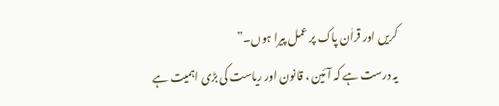کریں اور قراٰن پاک پر عمل پیرا ہوں۔”
یہ درست ہے کہ آئین ، قانون اور ریاست کی بڑی اہمیت ہے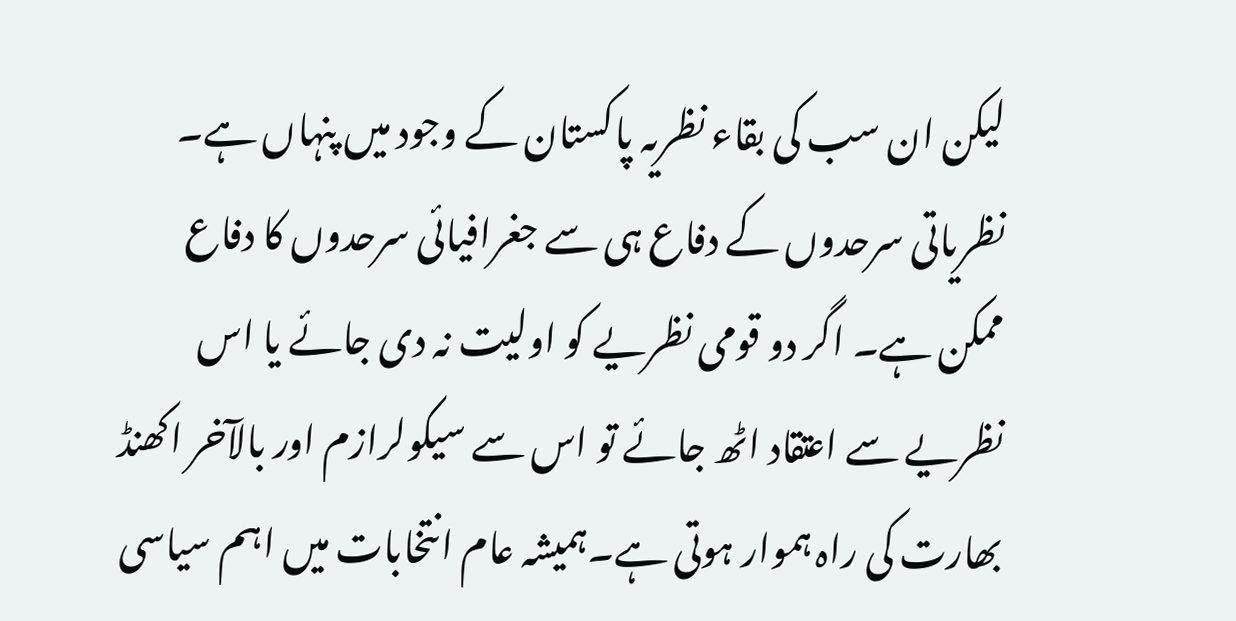لیکن ان سب کی بقاء نظریہ پاکستان کے وجود میں پنہاں ہے۔ نظریاتی سرحدوں کے دفاع ہی سے جغرافیائی سرحدوں کا دفاع ممکن ہے۔ اگر دو قومی نظریے کو اولیت نہ دی جائے یا اس نظریے سے اعتقاد اٹھ جائے تو اس سے سیکولرازم اور بالآخر اکھنڈ بھارت کی راہ ہموار ہوتی ہے۔ہمیشہ عام انتخابات میں اہم سیاسی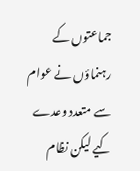جماعتوں کے رہنماؤں نے عوام سے متعدد وعدے کیے لیکن نظام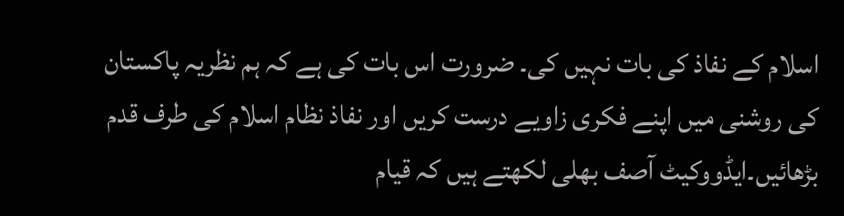اسلام کے نفاذ کی بات نہیں کی۔ ضرورت اس بات کی ہے کہ ہم نظریہ پاکستان کی روشنی میں اپنے فکری زاویے درست کریں اور نفاذ نظام اسلام کی طرف قدم بڑھائیں۔ایڈووکیٹ آصف بھلی لکھتے ہیں کہ قیام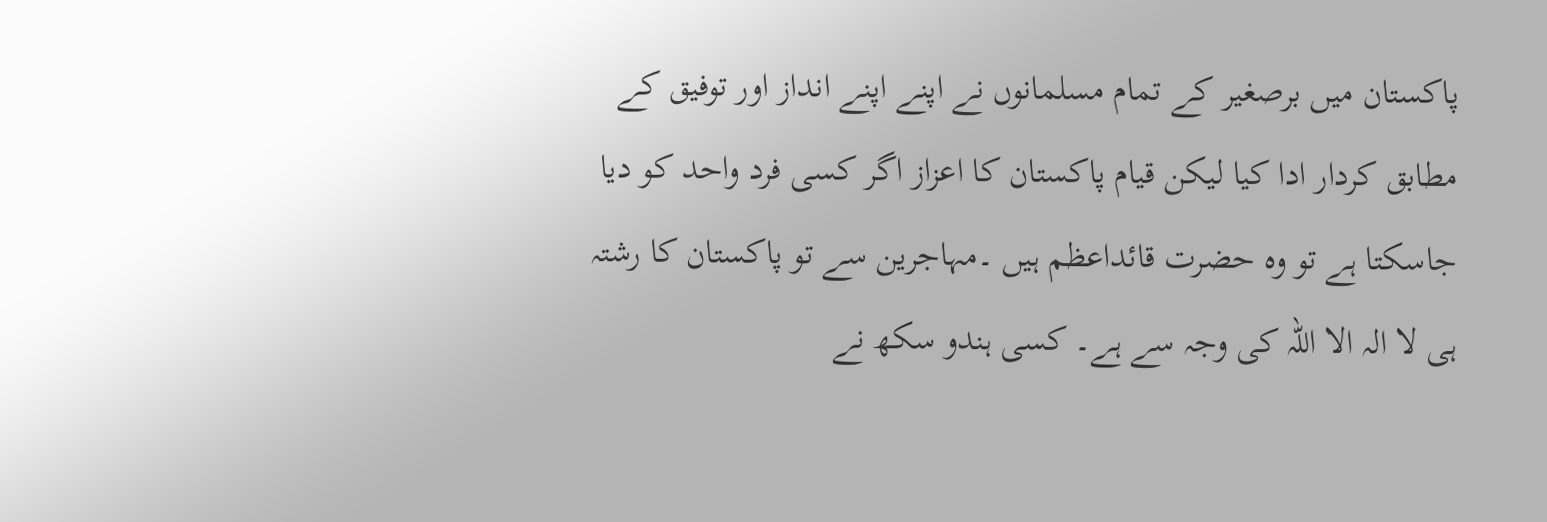پاکستان میں برصغیر کے تمام مسلمانوں نے اپنے اپنے انداز اور توفیق کے مطابق کردار ادا کیا لیکن قیام پاکستان کا اعزاز اگر کسی فرد واحد کو دیا جاسکتا ہے تو وہ حضرت قائداعظم ہیں ۔مہاجرین سے تو پاکستان کا رشتہ ہی لا الہ الا اللہ کی وجہ سے ہے۔ کسی ہندو سکھ نے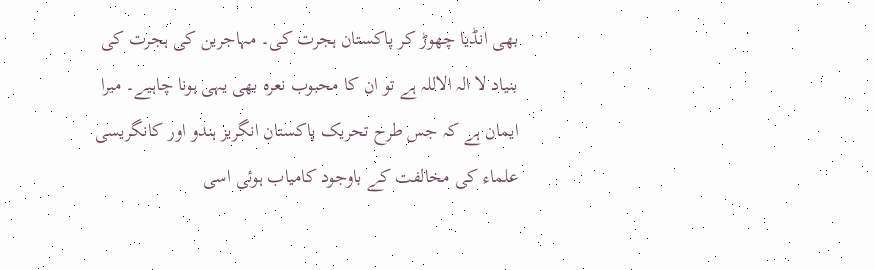بھی انڈیا چھوڑ کر پاکستان ہجرت کی۔ مہاجرین کی ہجرت کی بنیاد لا الہ الاللہ ہے تو ان کا محبوب نعرہ بھی یہی ہونا چاہیے۔ میرا ایمان ہے کہ جس طرح تحریک پاکستان انگریز ہندو اور کانگریسی علماء کی مخالفت کے باوجود کامیاب ہوئی اسی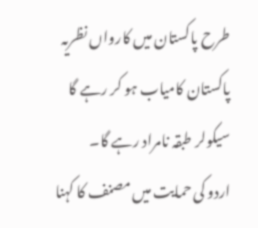طرح پاکستان میں کارواں نظریہ پاکستان کامیاب ہو کر رہے گا سیکولر طبقہ نامراد رہے گا۔
اردو کی حمایت میں مصنف کا کہنا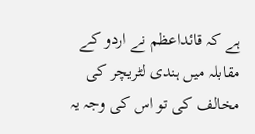ہے کہ قائداعظم نے اردو کے مقابلہ میں ہندی لٹریچر کی مخالف کی تو اس کی وجہ یہ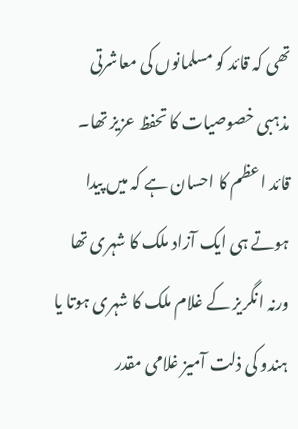تھی کہ قائد کو مسلمانوں کی معاشرتی مذہبی خصوصیات کا تحفظ عزیز تھا۔ قائد اعظم کا احسان ہے کہ میں پیدا ہوتے ہی ایک آزاد ملک کا شہری تھا ورنہ انگریز کے غلام ملک کا شہری ہوتا یا ہندو کی ذلت آمیز غلامی مقدر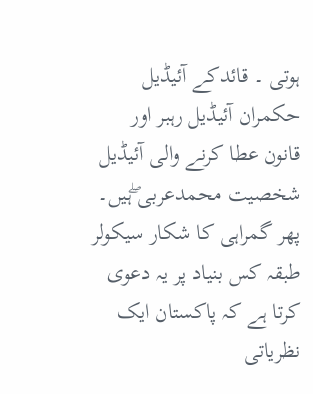ہوتی ۔ قائدکے آئیڈیل حکمران آئیڈیل رہبر اور قانون عطا کرنے والی آئیڈیل شخصیت محمدعربی ۖہیں۔ پھر گمراہی کا شکار سیکولر طبقہ کس بنیاد پر یہ دعوی کرتا ہے کہ پاکستان ایک نظریاتی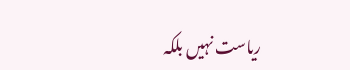ریاست نہیں بلکہ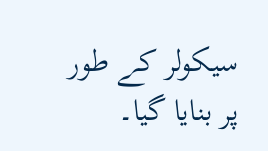سیکولر کے طور پر بنایا گیا۔